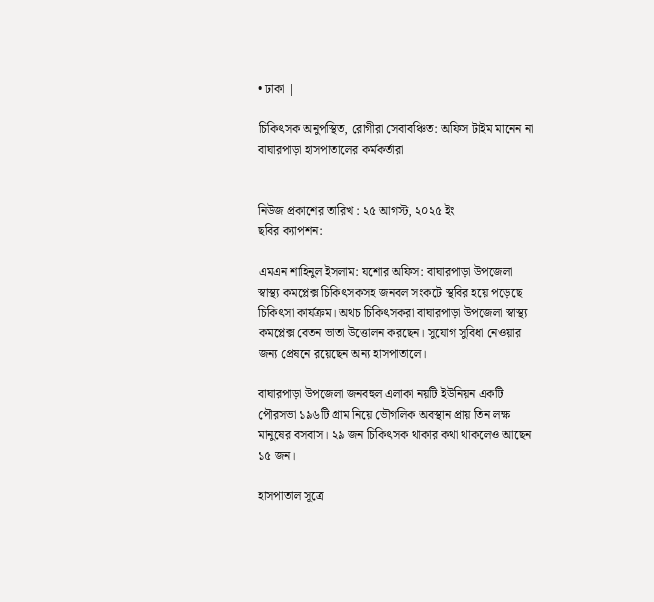• ঢাকা |

চিকিৎসক অনুপস্থিত, রোগীরা সেবাবঞ্চিত: অফিস টাইম মানেন না বাঘারপাড়া হাসপাতালের কর্মকর্তারা


নিউজ প্রকাশের তারিখ : ২৫ আগস্ট, ২০২৫ ইং
ছবির ক্যাপশন:

এমএন শাহিনুল ইসলাম: যশোর অফিস: বাঘারপাড়া উপজেলা স্বাস্থ্য কমপ্লেক্স চিকিৎসকসহ জনবল সংকটে স্থবির হয়ে পড়েছে চিকিৎসা কার্যক্রম। অথচ চিকিৎসকরা বাঘারপাড়া উপজেলা স্বাস্থ্য কমপ্লেক্স বেতন ভাতা উত্তোলন করছেন। সুযোগ সুবিধা নেওয়ার জন্য প্রেষনে রয়েছেন অন্য হাসপাতালে।

বাঘারপাড়া উপজেলা জনবহুল এলাকা নয়টি ইউনিয়ন একটি পৌরসভা ১৯৬টি গ্রাম নিয়ে ভৌগলিক অবস্থান প্রায় তিন লক্ষ মানুষের বসবাস। ২৯ জন চিকিৎসক থাকার কথা থাকলেও আছেন ১৫ জন।

হাসপাতাল সূত্রে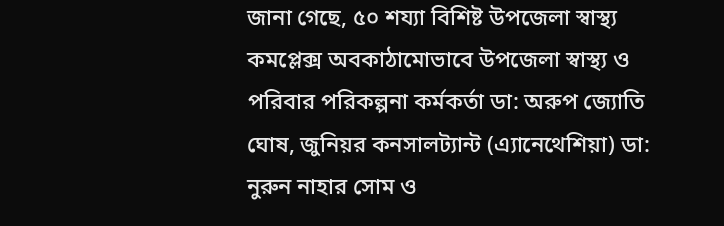জানা গেছে, ৫০ শয্যা বিশিষ্ট উপজেলা স্বাস্থ্য কমপ্লেক্স অবকাঠামোভাবে উপজেলা স্বাস্থ্য ও পরিবার পরিকল্পনা কর্মকর্তা ডা: অরুপ জ্যোতি ঘোষ, জুনিয়র কনসালট্যান্ট (এ্যানেথেশিয়া) ডা: নুরুন নাহার সোম ও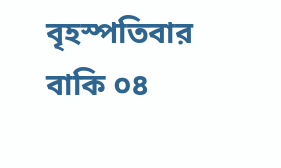বৃহস্পতিবার বাকি ০৪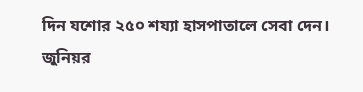দিন যশোর ২৫০ শয্যা হাসপাতালে সেবা দেন।  জুনিয়র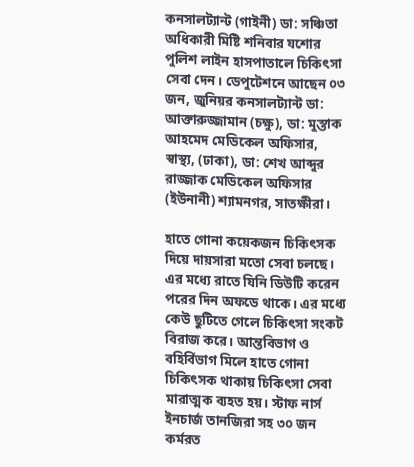কনসালট্যান্ট (গাইনী) ডা: সঞ্চিতা অধিকারী মিষ্টি শনিবার যশোর পুলিশ লাইন হাসপাতালে চিকিৎসা সেবা দেন। ডেপুটেশনে আছেন ০৩ জন, জুনিয়র কনসালট্যান্ট ডা: আক্তারুজ্জামান (চক্ষু), ডা: মুস্তাক আহমেদ মেডিকেল অফিসার, স্বাস্থ্য, (ঢাকা), ডা: শেখ আব্দুর রাজ্জাক মেডিকেল অফিসার (ইউনানী) শ্যামনগর, সাতক্ষীরা।

হাতে গোনা কয়েকজন চিকিৎসক দিয়ে দায়সারা মতো সেবা চলছে। এর মধ্যে রাতে যিনি ডিউটি করেন পরের দিন অফডে থাকে। এর মধ্যে কেউ ছুটিতে গেলে চিকিৎসা সংকট বিরাজ করে। আন্তবিভাগ ও বহির্বিভাগ মিলে হাতে গোনা চিকিৎসক থাকায় চিকিৎসা সেবা মারাত্মক ব্যহত হয়। স্টাফ নার্স ইনচার্জ তানজিরা সহ ৩০ জন কর্মরত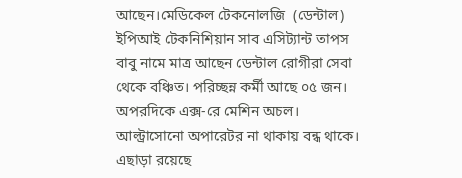আছেন।মেডিকেল টেকনোলজি  (ডেন্টাল) ইপিআই টেকনিশিয়ান সাব এসিট্যান্ট তাপস বাবু নামে মাত্র আছেন ডেন্টাল রোগীরা সেবা থেকে বঞ্চিত। পরিচ্ছন্ন কর্মী আছে ০৫ জন। অপরদিকে এক্স-রে মেশিন অচল। আল্ট্রাসোনো অপারেটর না থাকায় বন্ধ থাকে। এছাড়া রয়েছে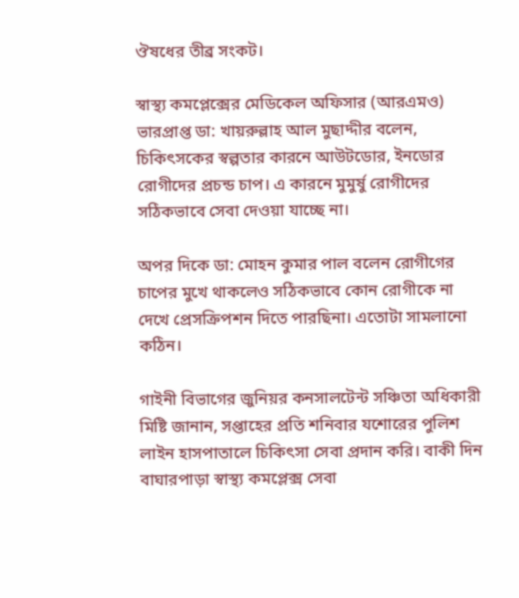ঔষধের তীব্র সংকট।

স্বাস্থ্য কমপ্লেক্সের মেডিকেল অফিসার (আরএমও) ভারপ্রাপ্ত ডা: খায়রুল্লাহ আল মুছাদ্দীর বলেন, চিকিৎসকের স্বল্পতার কারনে আউটডোর, ইনডোর রোগীদের প্রচন্ড চাপ। এ কারনে মুমুর্ষু রোগীদের সঠিকভাবে সেবা দেওয়া যাচ্ছে না।

অপর দিকে ডা: মোহন কুমার পাল বলেন রোগীগের চাপের মুখে থাকলেও সঠিকভাবে কোন রোগীকে না দেখে প্রেসক্রিপশন দিতে পারছিনা। এতোটা সামলানো কঠিন।

গাইনী বিভাগের জুনিয়র কনসালটেন্ট সঞ্চিতা অধিকারী মিষ্টি জানান, সপ্তাহের প্রতি শনিবার যশোরের পুলিশ লাইন হাসপাতালে চিকিৎসা সেবা প্রদান করি। বাকী দিন বাঘারপাড়া স্বাস্থ্য কমপ্লেক্স সেবা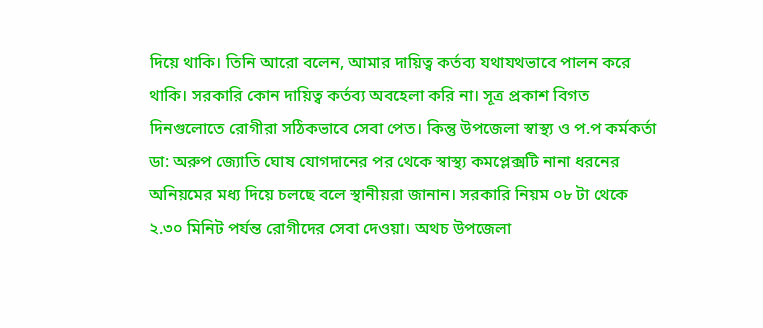দিয়ে থাকি। তিনি আরো বলেন, আমার দায়িত্ব কর্তব্য যথাযথভাবে পালন করে থাকি। সরকারি কোন দায়িত্ব কর্তব্য অবহেলা করি না। সূত্র প্রকাশ বিগত দিনগুলোতে রোগীরা সঠিকভাবে সেবা পেত। কিন্তু উপজেলা স্বাস্থ্য ও প.প কর্মকর্তা ডা: অরুপ জ্যোতি ঘোষ যোগদানের পর থেকে স্বাস্থ্য কমপ্লেক্সটি নানা ধরনের অনিয়মের মধ্য দিয়ে চলছে বলে স্থানীয়রা জানান। সরকারি নিয়ম ০৮ টা থেকে ২.৩০ মিনিট পর্যন্ত রোগীদের সেবা দেওয়া। অথচ উপজেলা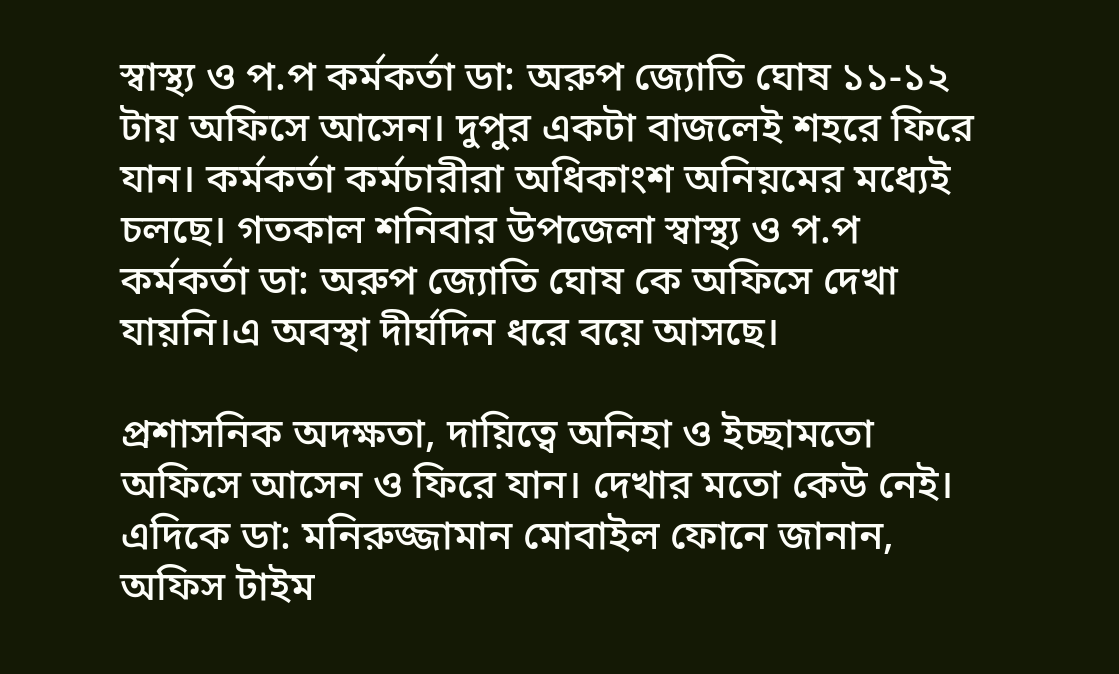স্বাস্থ্য ও প.প কর্মকর্তা ডা: অরুপ জ্যোতি ঘোষ ১১-১২ টায় অফিসে আসেন। দুপুর একটা বাজলেই শহরে ফিরে যান। কর্মকর্তা কর্মচারীরা অধিকাংশ অনিয়মের মধ্যেই চলছে। গতকাল শনিবার উপজেলা স্বাস্থ্য ও প.প কর্মকর্তা ডা: অরুপ জ্যোতি ঘোষ কে অফিসে দেখা যায়নি।এ অবস্থা দীর্ঘদিন ধরে বয়ে আসছে।

প্রশাসনিক অদক্ষতা, দায়িত্বে অনিহা ও ইচ্ছামতো অফিসে আসেন ও ফিরে যান। দেখার মতো কেউ নেই। এদিকে ডা: মনিরুজ্জামান মোবাইল ফোনে জানান, অফিস টাইম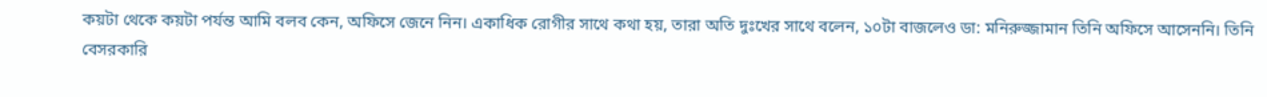কয়টা থেকে কয়টা পর্যন্ত আমি বলব কেন, অফিসে জেনে নিন। একাধিক রোগীর সাথে কথা হয়, তারা অতি দুঃখের সাথে বলেন, ১০টা বাজলেও ডা: মনিরুজ্জামান তিনি অফিসে আসেননি। তিনি বেসরকারি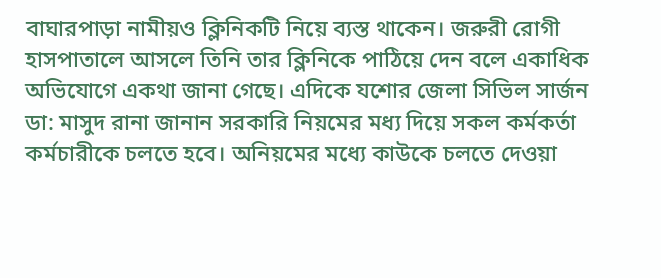বাঘারপাড়া নামীয়ও ক্লিনিকটি নিয়ে ব্যস্ত থাকেন। জরুরী রোগী হাসপাতালে আসলে তিনি তার ক্লিনিকে পাঠিয়ে দেন বলে একাধিক অভিযোগে একথা জানা গেছে। এদিকে যশোর জেলা সিভিল সার্জন ডা: মাসুদ রানা জানান সরকারি নিয়মের মধ্য দিয়ে সকল কর্মকর্তা কর্মচারীকে চলতে হবে। অনিয়মের মধ্যে কাউকে চলতে দেওয়া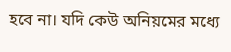হবে না। যদি কেউ অনিয়মের মধ্যে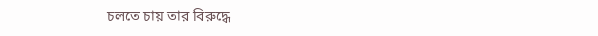চলতে চায় তার বিরুদ্ধে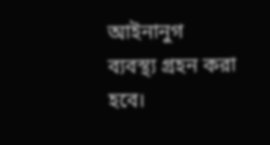আইনানুগ ব্যবস্থ্য গ্রহন করা হবে।